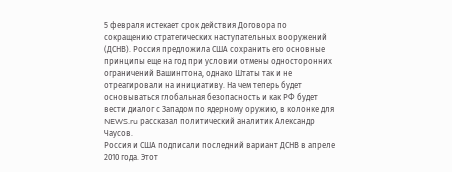5 февраля истекает срок действия Договора по сокращению стратегических наступательных вооружений (ДСНВ). Россия предложила США сохранить его основные принципы еще на год при условии отмены односторонних ограничений Вашингтона, однако Штаты так и не отреагировали на инициативу. На чем теперь будет основываться глобальная безопасность и как РФ будет вести диалог с Западом по ядерному оружию, в колонке для NEWS.ru рассказал политический аналитик Александр Чаусов.
Россия и США подписали последний вариант ДСНВ в апреле 2010 года. Этот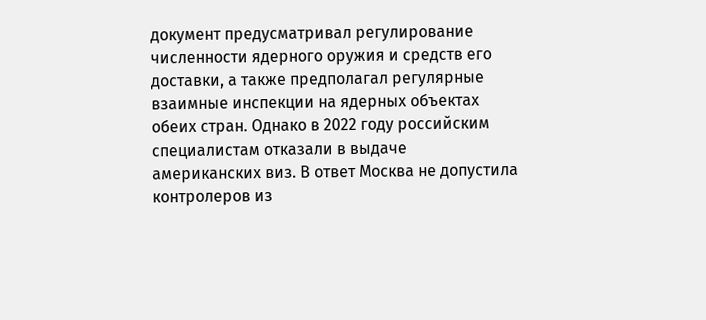документ предусматривал регулирование численности ядерного оружия и средств его доставки, а также предполагал регулярные взаимные инспекции на ядерных объектах обеих стран. Однако в 2022 году российским специалистам отказали в выдаче американских виз. В ответ Москва не допустила контролеров из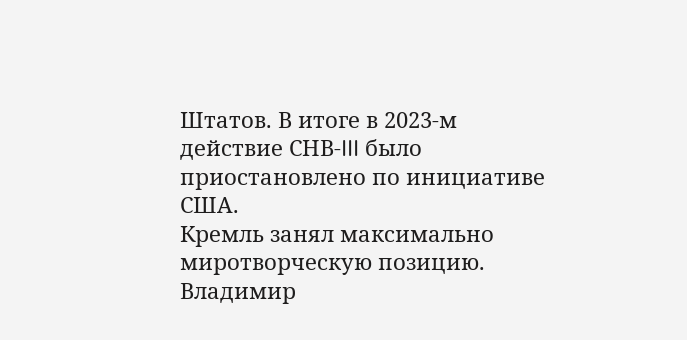Штатов. В итоге в 2023-м действие СНВ-III было приостановлено по инициативе США.
Кремль занял максимально миротворческую позицию. Владимир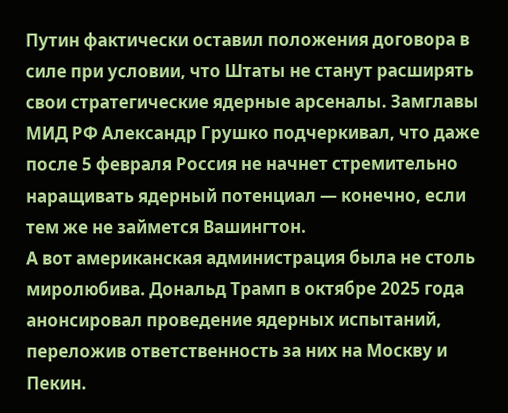Путин фактически оставил положения договора в силе при условии, что Штаты не станут расширять свои стратегические ядерные арсеналы. Замглавы МИД РФ Александр Грушко подчеркивал, что даже после 5 февраля Россия не начнет стремительно наращивать ядерный потенциал — конечно, если тем же не займется Вашингтон.
А вот американская администрация была не столь миролюбива. Дональд Трамп в октябре 2025 года анонсировал проведение ядерных испытаний, переложив ответственность за них на Москву и Пекин.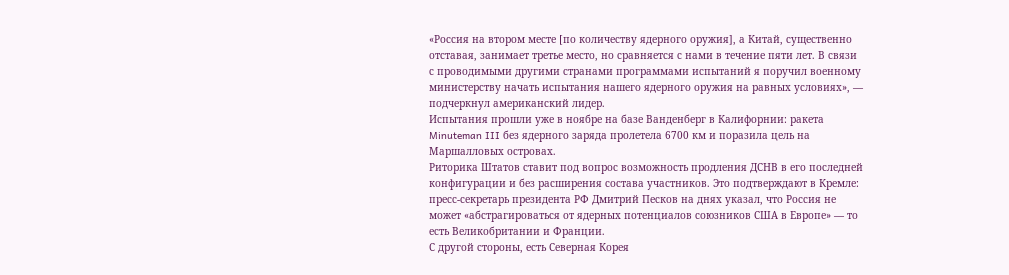«Россия на втором месте [по количеству ядерного оружия], а Китай, существенно отставая, занимает третье место, но сравняется с нами в течение пяти лет. В связи с проводимыми другими странами программами испытаний я поручил военному министерству начать испытания нашего ядерного оружия на равных условиях», — подчеркнул американский лидер.
Испытания прошли уже в ноябре на базе Ванденберг в Калифорнии: ракета Minuteman III без ядерного заряда пролетела 6700 км и поразила цель на Маршалловых островах.
Риторика Штатов ставит под вопрос возможность продления ДСНВ в его последней конфигурации и без расширения состава участников. Это подтверждают в Кремле: пресс-секретарь президента РФ Дмитрий Песков на днях указал, что Россия не может «абстрагироваться от ядерных потенциалов союзников США в Европе» — то есть Великобритании и Франции.
С другой стороны, есть Северная Корея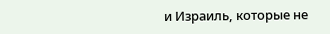и Израиль, которые не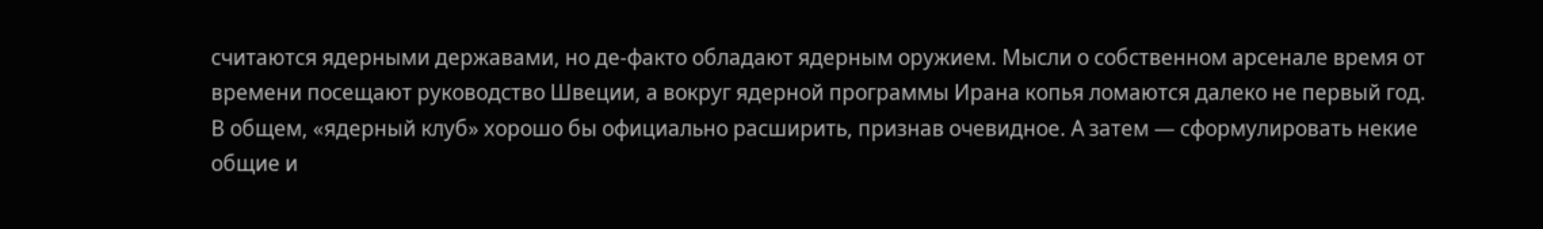считаются ядерными державами, но де-факто обладают ядерным оружием. Мысли о собственном арсенале время от времени посещают руководство Швеции, а вокруг ядерной программы Ирана копья ломаются далеко не первый год.
В общем, «ядерный клуб» хорошо бы официально расширить, признав очевидное. А затем — сформулировать некие общие и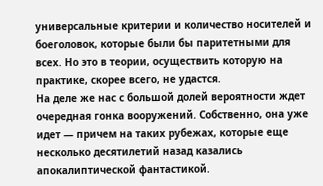универсальные критерии и количество носителей и боеголовок, которые были бы паритетными для всех. Но это в теории, осуществить которую на практике, скорее всего, не удастся.
На деле же нас с большой долей вероятности ждет очередная гонка вооружений. Собственно, она уже идет — причем на таких рубежах, которые еще несколько десятилетий назад казались апокалиптической фантастикой.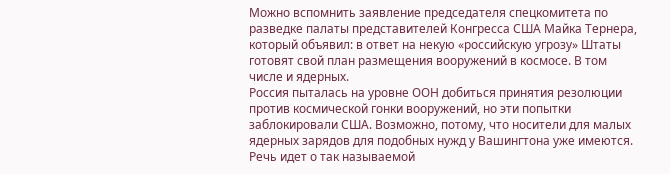Можно вспомнить заявление председателя спецкомитета по разведке палаты представителей Конгресса США Майка Тернера, который объявил: в ответ на некую «российскую угрозу» Штаты готовят свой план размещения вооружений в космосе. В том числе и ядерных.
Россия пыталась на уровне ООН добиться принятия резолюции против космической гонки вооружений, но эти попытки заблокировали США. Возможно, потому, что носители для малых ядерных зарядов для подобных нужд у Вашингтона уже имеются. Речь идет о так называемой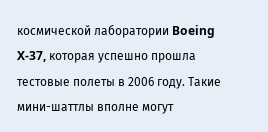космической лаборатории Boeing X-37, которая успешно прошла тестовые полеты в 2006 году. Такие мини-шаттлы вполне могут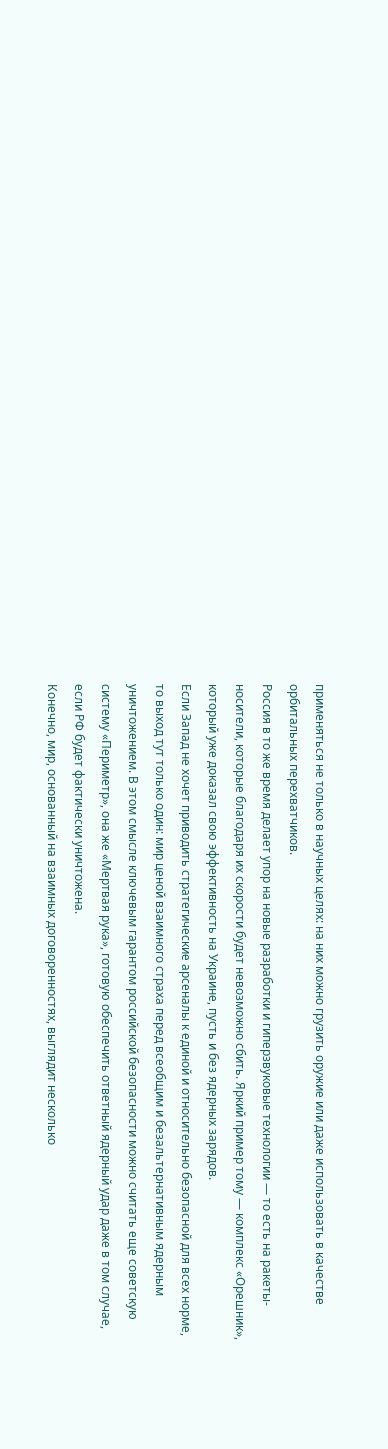применяться не только в научных целях: на них можно грузить оружие или даже использовать в качестве орбитальных перехватчиков.
Россия в то же время делает упор на новые разработки и гиперзвуковые технологии — то есть на ракеты-носители, которые благодаря их скорости будет невозможно сбить. Яркий пример тому — комплекс «Орешник», который уже доказал свою эффективность на Украине, пусть и без ядерных зарядов.
Если Запад не хочет приводить стратегические арсеналы к единой и относительно безопасной для всех норме, то выход тут только один: мир ценой взаимного страха перед всеобщим и безальтернативным ядерным уничтожением. В этом смысле ключевым гарантом российской безопасности можно считать еще советскую систему «Периметр», она же «Мертвая рука», готовую обеспечить ответный ядерный удар даже в том случае, если РФ будет фактически уничтожена.
Конечно, мир, основанный на взаимных договоренностях, выглядит несколько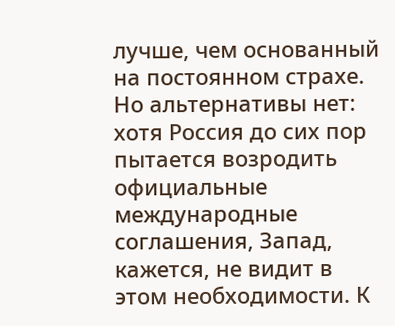лучше, чем основанный на постоянном страхе. Но альтернативы нет: хотя Россия до сих пор пытается возродить официальные международные соглашения, Запад, кажется, не видит в этом необходимости. К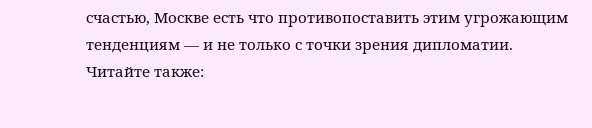счастью, Москве есть что противопоставить этим угрожающим тенденциям — и не только с точки зрения дипломатии.
Читайте также: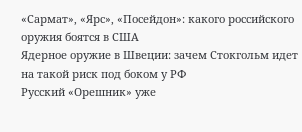«Сармат», «Ярс», «Посейдон»: какого российского оружия боятся в США
Ядерное оружие в Швеции: зачем Стокгольм идет на такой риск под боком у РФ
Русский «Орешник» уже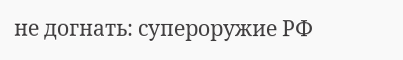не догнать: супероружие РФ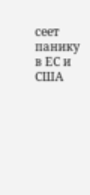сеет панику в ЕС и США